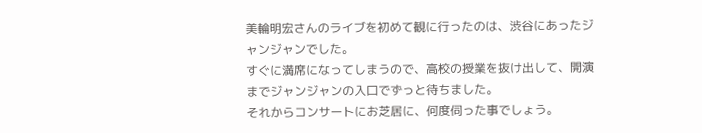美輪明宏さんのライブを初めて観に行ったのは、渋谷にあったジャンジャンでした。
すぐに満席になってしまうので、高校の授業を抜け出して、開演までジャンジャンの入口でずっと待ちました。
それからコンサートにお芝居に、何度伺った事でしょう。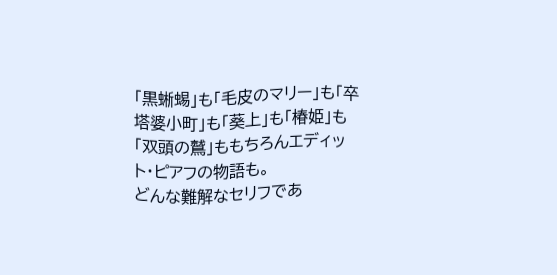「黒蜥蜴」も「毛皮のマリー」も「卒塔婆小町」も「葵上」も「椿姫」も「双頭の鷲」ももちろんエディット・ピアフの物語も。
どんな難解なセリフであ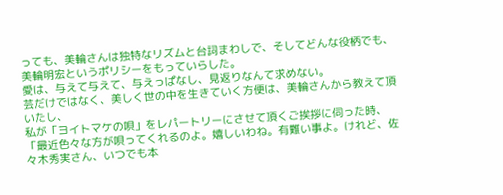っても、美輪さんは独特なリズムと台詞まわしで、そしてどんな役柄でも、美輪明宏というポリシーをもっていらした。
愛は、与えて与えて、与えっぱなし、見返りなんて求めない。
芸だけではなく、美しく世の中を生きていく方便は、美輪さんから教えて頂いたし、
私が「ヨイトマケの唄」をレパートリーにさせて頂くご挨拶に伺った時、
「最近色々な方が唄ってくれるのよ。嬉しいわね。有難い事よ。けれど、佐々木秀実さん、いつでも本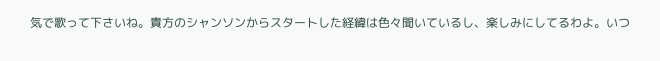気で歌って下さいね。貴方のシャンソンからスタートした経緯は色々聞いているし、楽しみにしてるわよ。いつ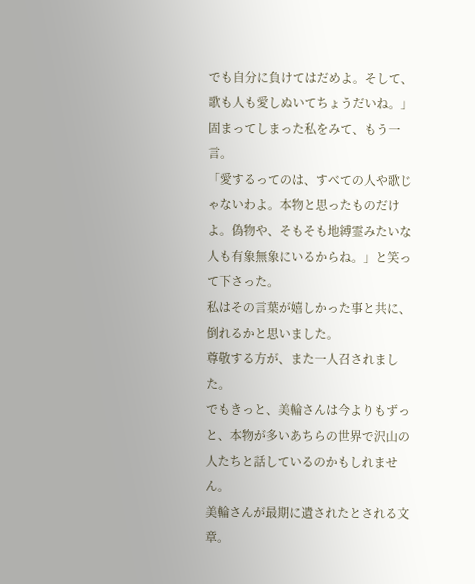でも自分に負けてはだめよ。そして、歌も人も愛しぬいてちょうだいね。」
固まってしまった私をみて、もう一言。
「愛するってのは、すべての人や歌じゃないわよ。本物と思ったものだけよ。偽物や、そもそも地縛霊みたいな人も有象無象にいるからね。」と笑って下さった。
私はその言葉が嬉しかった事と共に、倒れるかと思いました。
尊敬する方が、また一人召されました。
でもきっと、美輪さんは今よりもずっと、本物が多いあちらの世界で沢山の人たちと話しているのかもしれません。
美輪さんが最期に遺されたとされる文章。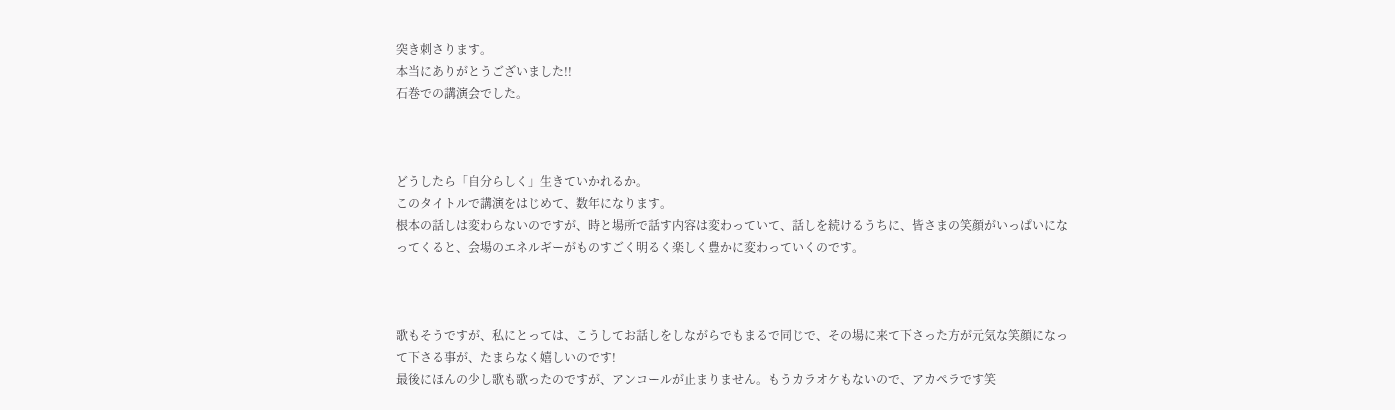突き刺さります。
本当にありがとうございました!!
石巻での講演会でした。



どうしたら「自分らしく」生きていかれるか。
このタイトルで講演をはじめて、数年になります。
根本の話しは変わらないのですが、時と場所で話す内容は変わっていて、話しを続けるうちに、皆さまの笑顔がいっぱいになってくると、会場のエネルギーがものすごく明るく楽しく豊かに変わっていくのです。



歌もそうですが、私にとっては、こうしてお話しをしながらでもまるで同じで、その場に来て下さった方が元気な笑顔になって下さる事が、たまらなく嬉しいのです!
最後にほんの少し歌も歌ったのですが、アンコールが止まりません。もうカラオケもないので、アカペラです笑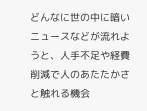どんなに世の中に暗いニュースなどが流れようと、人手不足や経費削減で人のあたたかさと触れる機会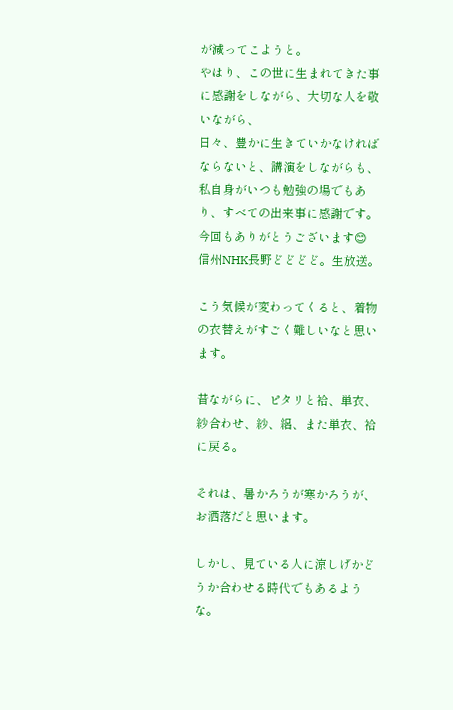が減ってこようと。
やはり、この世に生まれてきた事に感謝をしながら、大切な人を敬いながら、
日々、豊かに生きていかなければならないと、講演をしながらも、私自身がいつも勉強の場でもあり、すべての出来事に感謝です。
今回もありがとうございます😊
信州NHK長野どどどど。生放送。

こう気候が変わってくると、着物の衣替えがすごく難しいなと思います。

昔ながらに、ピタリと袷、単衣、紗合わせ、紗、絽、また単衣、袷に戻る。

それは、暑かろうが寒かろうが、お洒落だと思います。

しかし、見ている人に涼しげかどうか合わせる時代でもあるような。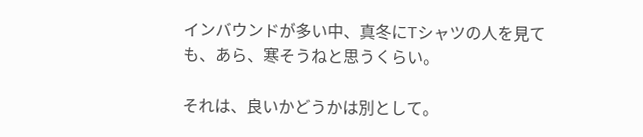インバウンドが多い中、真冬にTシャツの人を見ても、あら、寒そうねと思うくらい。

それは、良いかどうかは別として。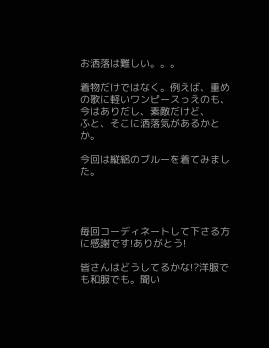お洒落は難しい。。。

着物だけではなく。例えば、重めの歌に軽いワンピースっえのも、今はありだし、素敵だけど、
ふと、そこに洒落気があるかとか。

今回は縦絽のブルーを着てみました。




毎回コーディネートして下さる方に感謝です!ありがとう!

皆さんはどうしてるかな!?洋服でも和服でも。聞い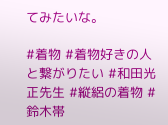てみたいな。

#着物 #着物好きの人と繋がりたい #和田光正先生 #縦絽の着物 #鈴木帯